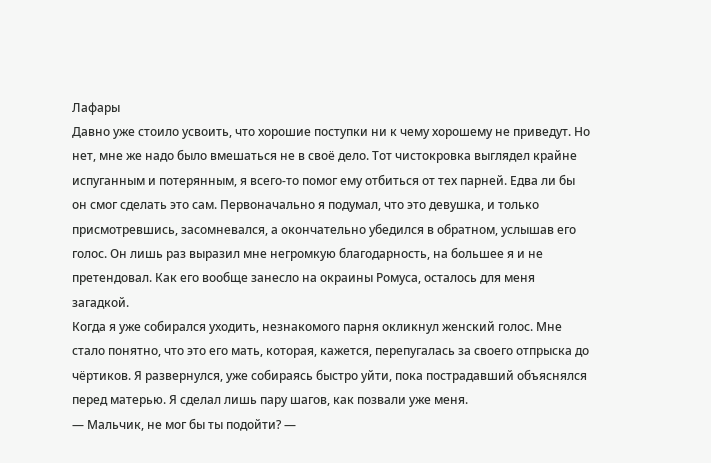Лафары
Давно уже стоило усвоить, что хорошие поступки ни к чему хорошему не приведут. Но нет, мне же надо было вмешаться не в своё дело. Тот чистокровка выглядел крайне испуганным и потерянным, я всего-то помог ему отбиться от тех парней. Едва ли бы он смог сделать это сам. Первоначально я подумал, что это девушка, и только присмотревшись, засомневался, а окончательно убедился в обратном, услышав его голос. Он лишь раз выразил мне негромкую благодарность, на большее я и не претендовал. Как его вообще занесло на окраины Ромуса, осталось для меня загадкой.
Когда я уже собирался уходить, незнакомого парня окликнул женский голос. Мне стало понятно, что это его мать, которая, кажется, перепугалась за своего отпрыска до чёртиков. Я развернулся, уже собираясь быстро уйти, пока пострадавший объяснялся перед матерью. Я сделал лишь пару шагов, как позвали уже меня.
— Мальчик, не мог бы ты подойти? —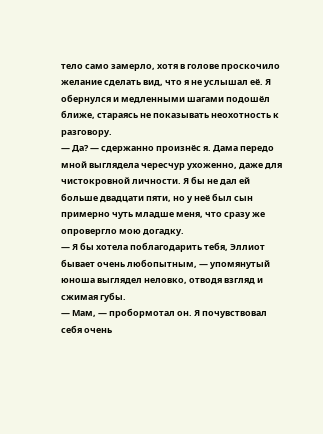тело само замерло, хотя в голове проскочило желание сделать вид, что я не услышал её. Я обернулся и медленными шагами подошёл ближе, стараясь не показывать неохотность к разговору.
— Да? — сдержанно произнёс я. Дама передо мной выглядела чересчур ухоженно, даже для чистокровной личности. Я бы не дал ей больше двадцати пяти, но у неё был сын примерно чуть младше меня, что сразу же опровергло мою догадку.
— Я бы хотела поблагодарить тебя, Эллиот бывает очень любопытным, — упомянутый юноша выглядел неловко, отводя взгляд и сжимая губы.
— Мам, — пробормотал он. Я почувствовал себя очень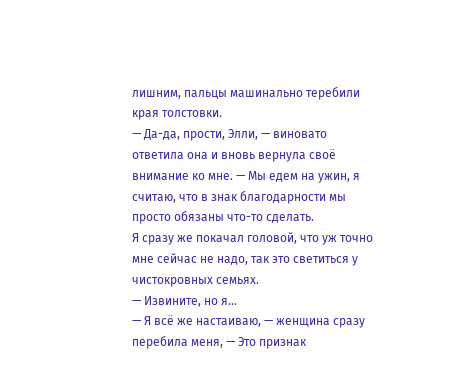лишним, пальцы машинально теребили края толстовки.
— Да-да, прости, Элли, — виновато ответила она и вновь вернула своё внимание ко мне. — Мы едем на ужин, я считаю, что в знак благодарности мы просто обязаны что-то сделать.
Я сразу же покачал головой, что уж точно мне сейчас не надо, так это светиться у чистокровных семьях.
— Извините, но я…
— Я всё же настаиваю, — женщина сразу перебила меня, — Это признак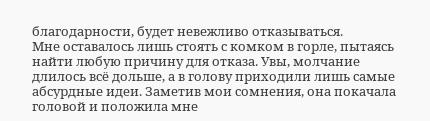благодарности, будет невежливо отказываться.
Мне оставалось лишь стоять с комком в горле, пытаясь найти любую причину для отказа. Увы, молчание длилось всё дольше, а в голову приходили лишь самые абсурдные идеи. Заметив мои сомнения, она покачала головой и положила мне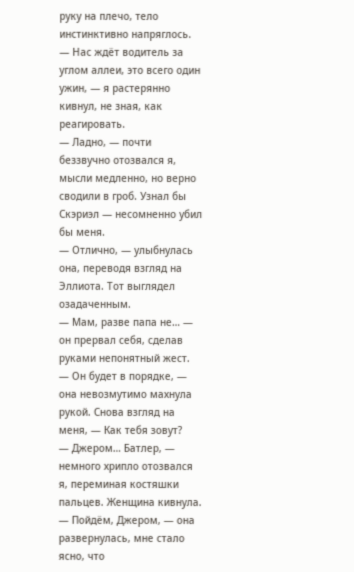руку на плечо, тело инстинктивно напряглось.
— Нас ждёт водитель за углом аллеи, это всего один ужин, — я растерянно кивнул, не зная, как реагировать.
— Ладно, — почти беззвучно отозвался я, мысли медленно, но верно сводили в гроб. Узнал бы Скэриэл — несомненно убил бы меня.
— Отлично, — улыбнулась она, переводя взгляд на Эллиота. Тот выглядел озадаченным.
— Мам, разве папа не… — он прервал себя, сделав руками непонятный жест.
— Он будет в порядке, — она невозмутимо махнула рукой. Снова взгляд на меня, — Как тебя зовут?
— Джером… Батлер, — немного хрипло отозвался я, переминая костяшки пальцев. Женщина кивнула.
— Пойдём, Джером, — она развернулась, мне стало ясно, что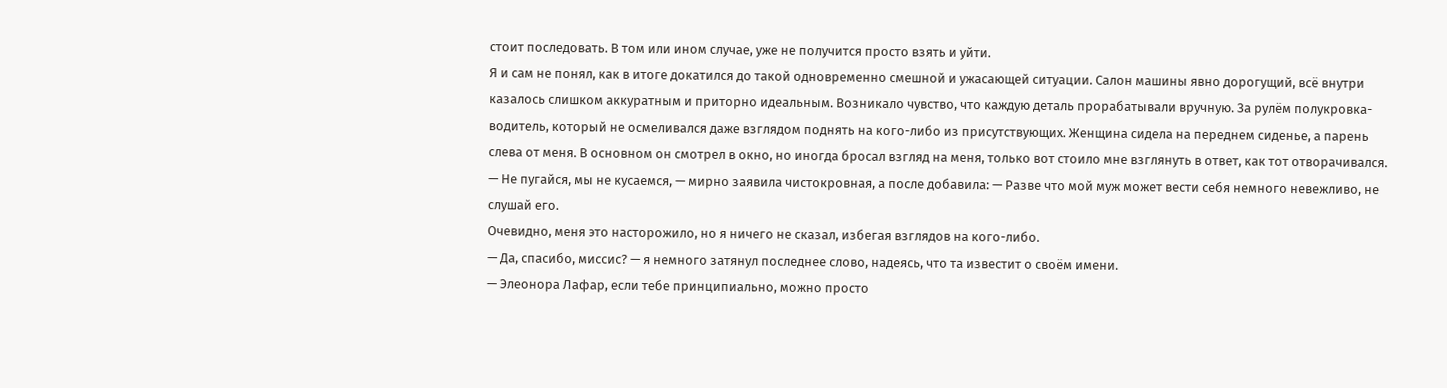стоит последовать. В том или ином случае, уже не получится просто взять и уйти.
Я и сам не понял, как в итоге докатился до такой одновременно смешной и ужасающей ситуации. Салон машины явно дорогущий, всё внутри казалось слишком аккуратным и приторно идеальным. Возникало чувство, что каждую деталь прорабатывали вручную. За рулём полукровка-водитель, который не осмеливался даже взглядом поднять на кого-либо из присутствующих. Женщина сидела на переднем сиденье, а парень слева от меня. В основном он смотрел в окно, но иногда бросал взгляд на меня, только вот стоило мне взглянуть в ответ, как тот отворачивался.
— Не пугайся, мы не кусаемся, — мирно заявила чистокровная, а после добавила: — Разве что мой муж может вести себя немного невежливо, не слушай его.
Очевидно, меня это насторожило, но я ничего не сказал, избегая взглядов на кого-либо.
— Да, спасибо, миссис? — я немного затянул последнее слово, надеясь, что та известит о своём имени.
— Элеонора Лафар, если тебе принципиально, можно просто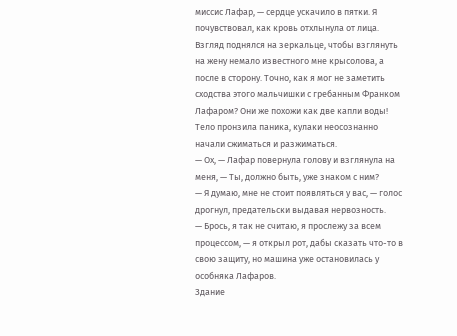миссис Лафар, — сердце ускачило в пятки. Я почувствовал, как кровь отхлынула от лица. Взгляд поднялся на зеркальце, чтобы взглянуть на жену немало известного мне крысолова, а после в сторону. Точно, как я мог не заметить сходства этого мальчишки с гребанным Франком Лафаром? Они же похожи как две капли воды! Тело пронзила паника, кулаки неосознанно начали сжиматься и разжиматься.
— Ох, — Лафар повернула голову и взглянула на меня, — Ты, должно быть, уже знаком с ним?
— Я думаю, мне не стоит появляться у вас, — голос дрогнул, предательски выдавая нервозность.
— Брось, я так не считаю, я прослежу за всем процессом, — я открыл рот, дабы сказать что-то в свою защиту, но машина уже остановилась у особняка Лафаров.
Здание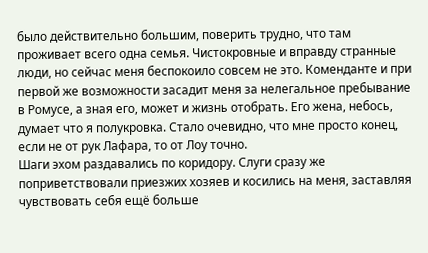было действительно большим, поверить трудно, что там проживает всего одна семья. Чистокровные и вправду странные люди, но сейчас меня беспокоило совсем не это. Коменданте и при первой же возможности засадит меня за нелегальное пребывание в Ромусе, а зная его, может и жизнь отобрать. Его жена, небось, думает что я полукровка. Стало очевидно, что мне просто конец, если не от рук Лафара, то от Лоу точно.
Шаги эхом раздавались по коридору. Слуги сразу же поприветствовали приезжих хозяев и косились на меня, заставляя чувствовать себя ещё больше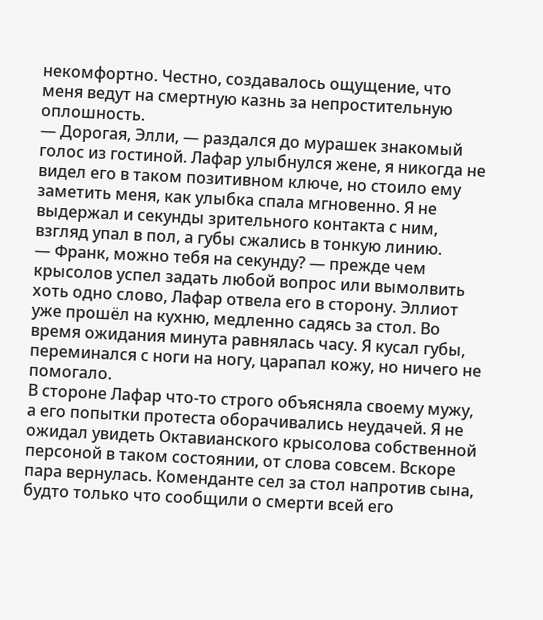некомфортно. Честно, создавалось ощущение, что меня ведут на смертную казнь за непростительную оплошность.
— Дорогая, Элли, — раздался до мурашек знакомый голос из гостиной. Лафар улыбнулся жене, я никогда не видел его в таком позитивном ключе, но стоило ему заметить меня, как улыбка спала мгновенно. Я не выдержал и секунды зрительного контакта с ним, взгляд упал в пол, а губы сжались в тонкую линию.
— Франк, можно тебя на секунду? — прежде чем крысолов успел задать любой вопрос или вымолвить хоть одно слово, Лафар отвела его в сторону. Эллиот уже прошёл на кухню, медленно садясь за стол. Во время ожидания минута равнялась часу. Я кусал губы, переминался с ноги на ногу, царапал кожу, но ничего не помогало.
В стороне Лафар что-то строго объясняла своему мужу, а его попытки протеста оборачивались неудачей. Я не ожидал увидеть Октавианского крысолова собственной персоной в таком состоянии, от слова совсем. Вскоре пара вернулась. Коменданте сел за стол напротив сына, будто только что сообщили о смерти всей его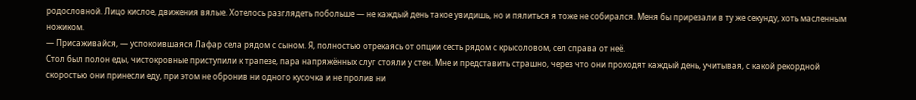родословной. Лицо кислое, движения вялые. Хотелось разглядеть побольше — не каждый день такое увидишь, но и пялиться я тоже не собирался. Меня бы прирезали в ту же секунду, хоть масленным ножиком.
— Присаживайся, — успокоившаяся Лафар села рядом с сыном. Я, полностью отрекаясь от опции сесть рядом с крысоловом, сел справа от неё.
Стол был полон еды, чистокровные приступили к трапезе, пара напряжённых слуг стояли у стен. Мне и представить страшно, через что они проходят каждый день, учитывая, с какой рекордной скоростью они принесли еду, при этом не обронив ни одного кусочка и не пролив ни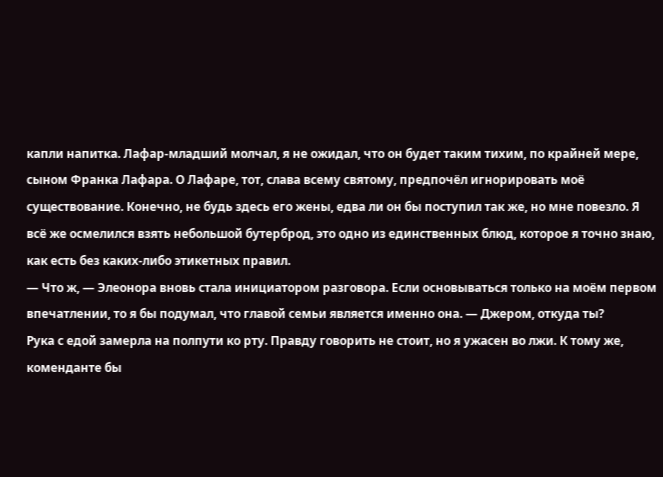капли напитка. Лафар-младший молчал, я не ожидал, что он будет таким тихим, по крайней мере, сыном Франка Лафара. О Лафаре, тот, слава всему святому, предпочёл игнорировать моё существование. Конечно, не будь здесь его жены, едва ли он бы поступил так же, но мне повезло. Я всё же осмелился взять небольшой бутерброд, это одно из единственных блюд, которое я точно знаю, как есть без каких-либо этикетных правил.
— Что ж, — Элеонора вновь стала инициатором разговора. Если основываться только на моём первом впечатлении, то я бы подумал, что главой семьи является именно она. — Джером, откуда ты?
Рука с едой замерла на полпути ко рту. Правду говорить не стоит, но я ужасен во лжи. К тому же, коменданте бы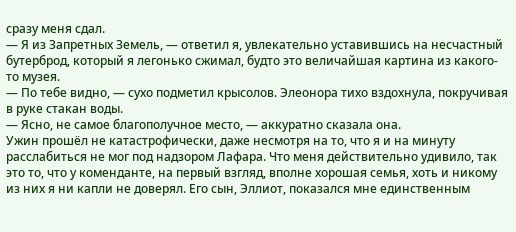сразу меня сдал.
— Я из Запретных Земель, — ответил я, увлекательно уставившись на несчастный бутерброд, который я легонько сжимал, будто это величайшая картина из какого-то музея.
— По тебе видно, — сухо подметил крысолов. Элеонора тихо вздохнула, покручивая в руке стакан воды.
— Ясно, не самое благополучное место, — аккуратно сказала она.
Ужин прошёл не катастрофически, даже несмотря на то, что я и на минуту расслабиться не мог под надзором Лафара. Что меня действительно удивило, так это то, что у коменданте, на первый взгляд, вполне хорошая семья, хоть и никому из них я ни капли не доверял. Его сын, Эллиот, показался мне единственным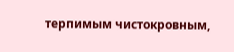терпимым чистокровным,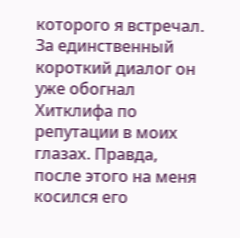которого я встречал. За единственный короткий диалог он уже обогнал Хитклифа по репутации в моих глазах. Правда, после этого на меня косился его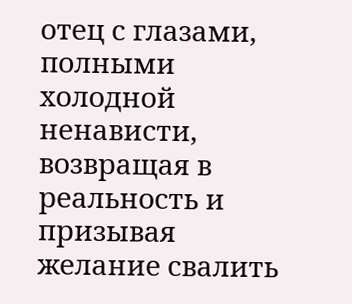отец с глазами, полными холодной ненависти, возвращая в реальность и призывая желание свалить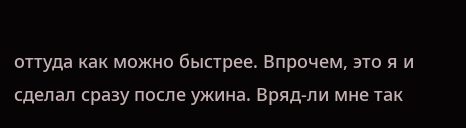оттуда как можно быстрее. Впрочем, это я и сделал сразу после ужина. Вряд-ли мне так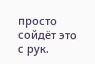просто сойдёт это с рук.